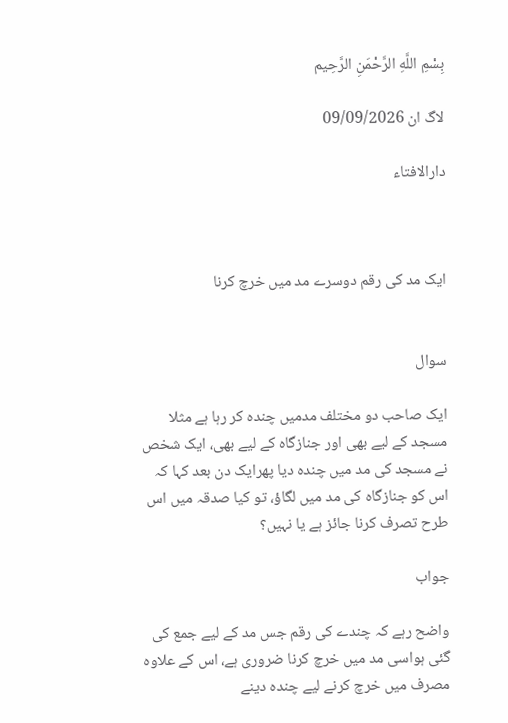بِسْمِ اللَّهِ الرَّحْمَنِ الرَّحِيم

لاگ ان 09/09/2026

دارالافتاء



ایک مد کی رقم دوسرے مد میں خرچ کرنا


سوال

ایک صاحب دو مختلف مدمیں چندہ کر رہا ہے مثلا مسجد کے لیے بھی اور جنازگاہ کے لیے بھی، ایک شخص نے مسجد کی مد میں چندہ دیا پھرایک دن بعد کہا کہ اس کو جنازگاہ کی مد میں لگاؤ، تو کیا صدقہ میں اس طرح تصرف کرنا جائز ہے یا نہیں؟

جواب

واضح رہے کہ چندے کی رقم جس مد کے لیے جمع کی گئی ہواسی مد میں خرچ کرنا ضروری ہے، اس کے علاوہ مصرف میں خرچ کرنے لیے چندہ دینے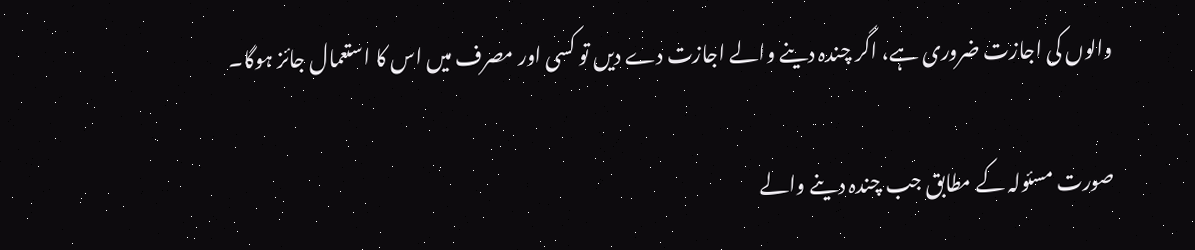والوں کی اجازت ضروری ہے، اگر چندہ دینے والے اجازت دے دیں تو کسی اور مصرف میں اس کا استعمال جائز ہوگا۔

صورت مسئولہ کے مطابق جب چندہ دینے والے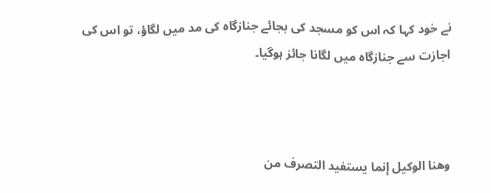نے خود کہا کہ اس کو مسجد کی بجائے جنازگاہ کی مد میں لگاؤ، تو اس کی اجازت سے جنازگاہ میں لگانا جائز ہوگیا۔



وهنا ‌الوكيل ‌إنما ‌يستفيد ‌التصرف من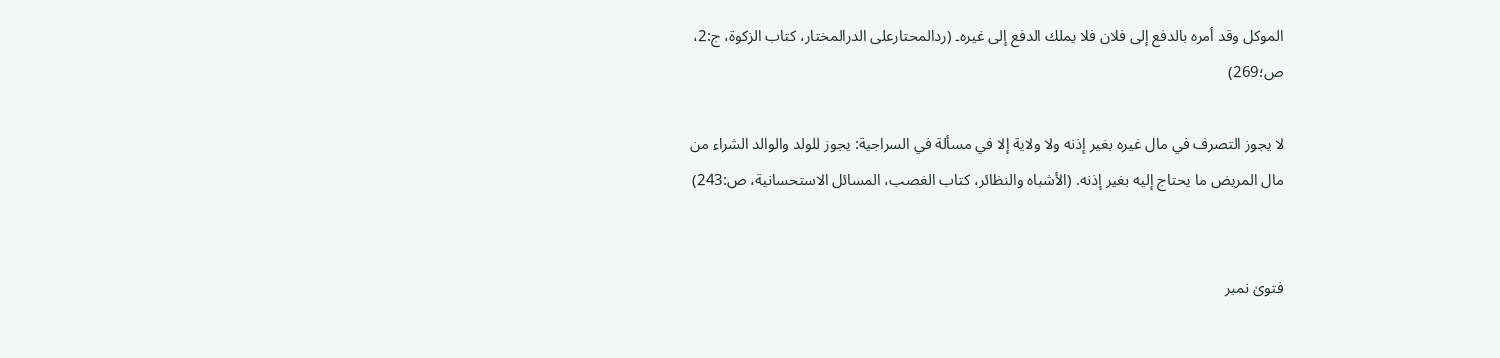الموكل وقد أمره بالدفع إلى فلان فلا يملك الدفع إلى غيره۔ (ردالمحتارعلى الدرالمختار، كتاب الزكوة، ج:2، ص؛269)

لا ‌يجوز ‌التصرف ‌في ‌مال ‌غيره بغير إذنه ولا ولاية إلا في مسألة في السراجية: يجوز للولد والوالد الشراء من مال المريض ما يحتاج إليه بغير إذنه. (الأشباه والنظائر، كتاب الغصب، المسائل الاستحسانية، ص:243)


فتویٰ نمبر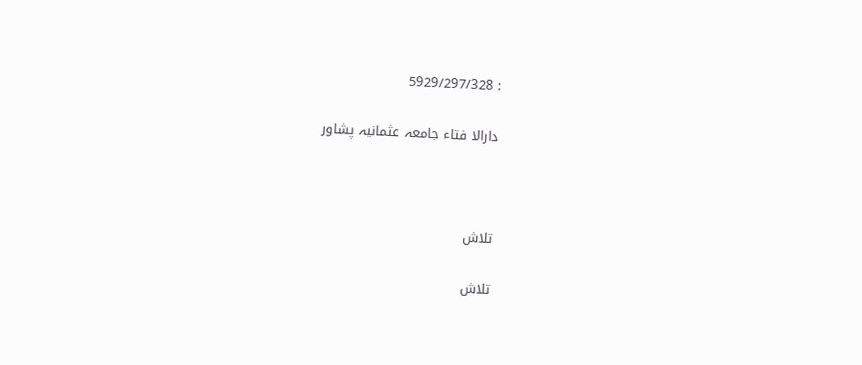: 5929/297/328

دارالا فتاء جامعہ عثمانیہ پشاور



تلاش

تلاش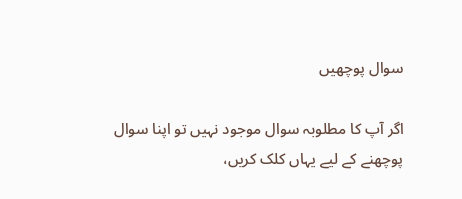سوال پوچھیں

اگر آپ کا مطلوبہ سوال موجود نہیں تو اپنا سوال پوچھنے کے لیے یہاں کلک کریں،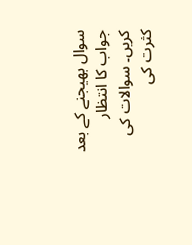سوال بھیجنے کے بعد جواب کا انتظار کریں۔ سوالات کی کثرت کی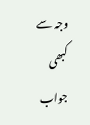وجہ سے کبھی جواب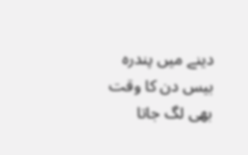دینے میں پندرہ بیس دن کا وقت بھی لگ جاتا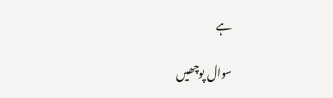ہے

سوال پوچھیں